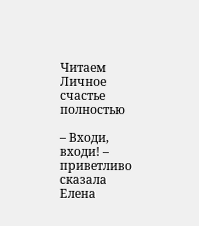Читаем Личное счастье полностью

– Входи, входи! – приветливо сказала Елена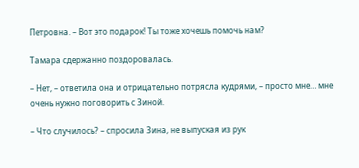Петровна. – Вот это подарок! Ты тоже хочешь помочь нам?

Тамара сдержанно поздоровалась.

– Нет, – ответила она и отрицательно потрясла кудрями, – просто мне… мне очень нужно поговорить с Зиной.

– Что случилось? – спросила Зина, не выпуская из рук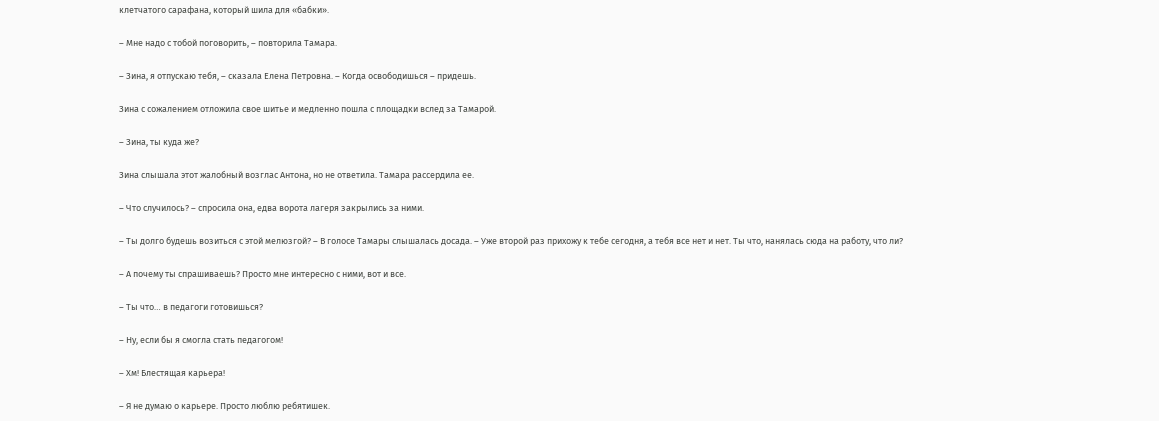клетчатого сарафана, который шила для «бабки».

– Мне надо с тобой поговорить, – повторила Тамара.

– Зина, я отпускаю тебя, – сказала Елена Петровна. – Когда освободишься – придешь.

Зина с сожалением отложила свое шитье и медленно пошла с площадки вслед за Тамарой.

– Зина, ты куда же?

Зина слышала этот жалобный возглас Антона, но не ответила. Тамара рассердила ее.

– Что случилось? – спросила она, едва ворота лагеря закрылись за ними.

– Ты долго будешь возиться с этой мелюзгой? – В голосе Тамары слышалась досада. – Уже второй раз прихожу к тебе сегодня, а тебя все нет и нет. Ты что, нанялась сюда на работу, что ли?

– А почему ты спрашиваешь? Просто мне интересно с ними, вот и все.

– Ты что… в педагоги готовишься?

– Ну, если бы я смогла стать педагогом!

– Хм! Блестящая карьера!

– Я не думаю о карьере. Просто люблю ребятишек.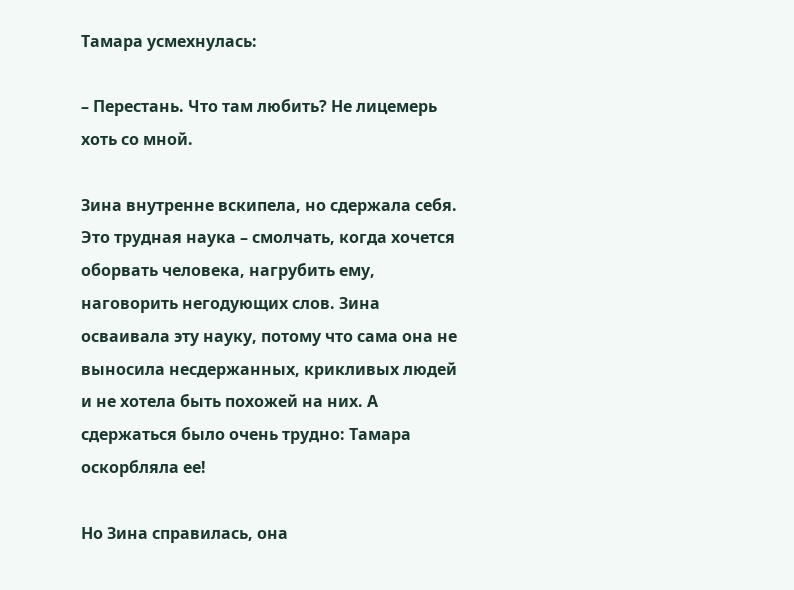Тамара усмехнулась:

– Перестань. Что там любить? Не лицемерь хоть со мной.

Зина внутренне вскипела, но сдержала себя. Это трудная наука – смолчать, когда хочется оборвать человека, нагрубить ему, наговорить негодующих слов. Зина осваивала эту науку, потому что сама она не выносила несдержанных, крикливых людей и не хотела быть похожей на них. А сдержаться было очень трудно: Тамара оскорбляла ее!

Но Зина справилась, она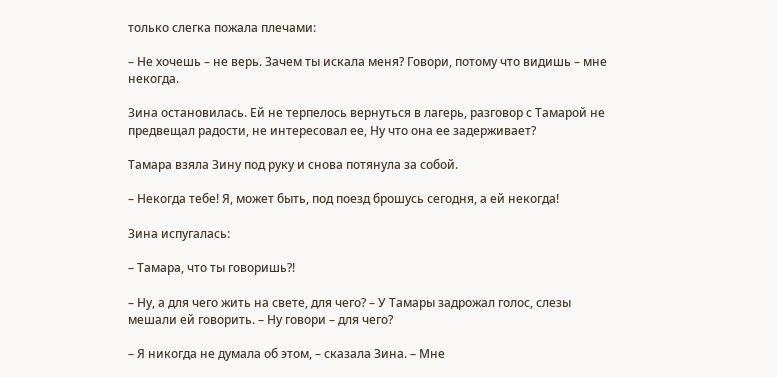только слегка пожала плечами:

– Не хочешь – не верь. Зачем ты искала меня? Говори, потому что видишь – мне некогда.

Зина остановилась. Ей не терпелось вернуться в лагерь, разговор с Тамарой не предвещал радости, не интересовал ее, Ну что она ее задерживает?

Тамара взяла Зину под руку и снова потянула за собой.

– Некогда тебе! Я, может быть, под поезд брошусь сегодня, а ей некогда!

Зина испугалась:

– Тамара, что ты говоришь?!

– Ну, а для чего жить на свете, для чего? – У Тамары задрожал голос, слезы мешали ей говорить. – Ну говори – для чего?

– Я никогда не думала об этом, – сказала Зина. – Мне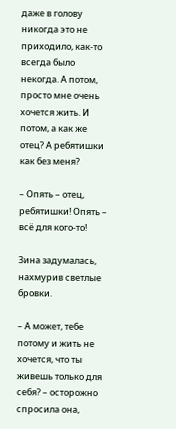даже в голову никогда это не приходило, как-то всегда было некогда. А потом, просто мне очень хочется жить. И потом, а как же отец? А ребятишки как без меня?

– Опять – отец, ребятишки! Опять – всё для кого-то!

Зина задумалась, нахмурив светлые бровки.

– А может, тебе потому и жить не хочется, что ты живешь только для себя? – осторожно спросила она,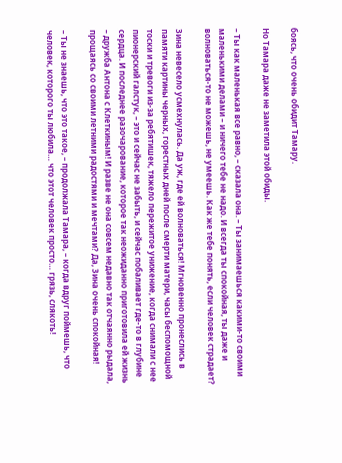боясь, что очень обидит Тамару.

Но Тамара даже не заметила этой обиды.

– Ты как маленькая все равно, – сказала она. – Ты занимаешься какими-то своими маленькими делами – и ничего тебе не надо. И всегда ты спокойная, ты даже и волноваться-то не можешь, не умеешь. Как же тебе понять, если человек страдает?

Зина невесело усмехнулась. Да уж, где ей волноваться! Мгновенно пронеслись в памяти картины черных, горестных дней после смерти матери, часы беспомощной тоски и тревоги из-за ребятишек, тяжело пережитое унижение, когда снимали с нее пионерский галстук, – это и сейчас не забыть, и сейчас побаливает где-то в глубине сердца. И последнее разочарование, которое так неожиданно приготовила ей жизнь – дружба Антона с Клеткиным! И разве не она совсем недавно так отчаянно рыдала, прощаясь со своими летними радостями и мечтами? Да, Зина очень спокойная!

– Ты не знаешь, что это такое, – продолжала Тамара, – когда вдруг поймешь, что человек, которого ты любила… что этот человек просто… грязь, слякоть!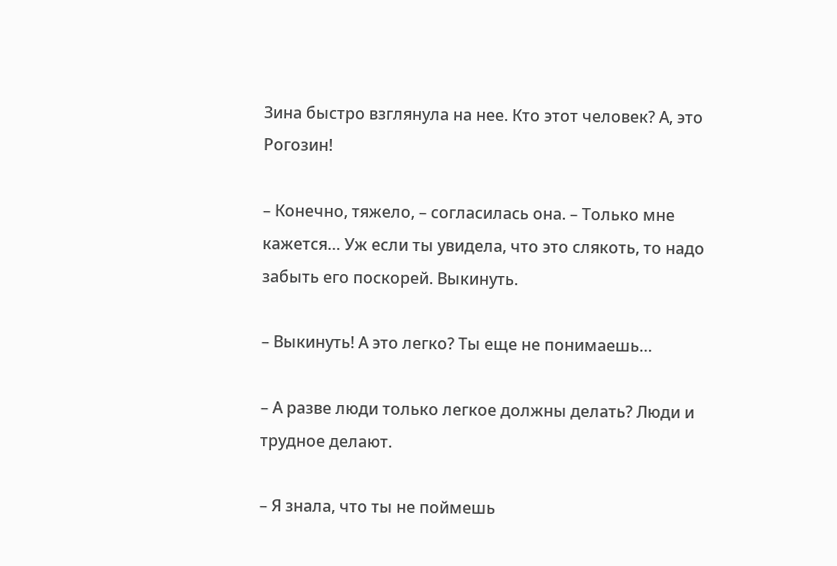Зина быстро взглянула на нее. Кто этот человек? А, это Рогозин!

– Конечно, тяжело, – согласилась она. – Только мне кажется… Уж если ты увидела, что это слякоть, то надо забыть его поскорей. Выкинуть.

– Выкинуть! А это легко? Ты еще не понимаешь…

– А разве люди только легкое должны делать? Люди и трудное делают.

– Я знала, что ты не поймешь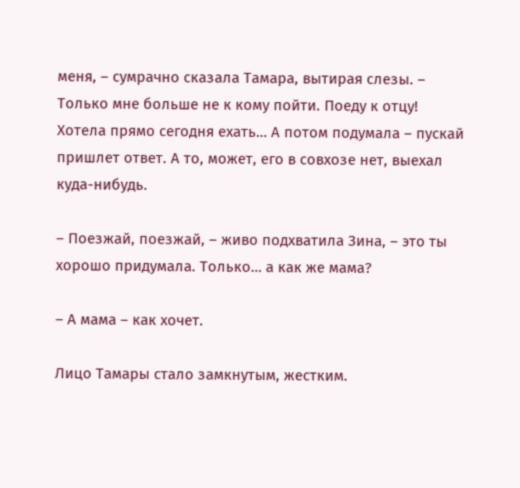меня, – сумрачно сказала Тамара, вытирая слезы. – Только мне больше не к кому пойти. Поеду к отцу! Хотела прямо сегодня ехать… А потом подумала – пускай пришлет ответ. А то, может, его в совхозе нет, выехал куда-нибудь.

– Поезжай, поезжай, – живо подхватила Зина, – это ты хорошо придумала. Только… а как же мама?

– А мама – как хочет.

Лицо Тамары стало замкнутым, жестким.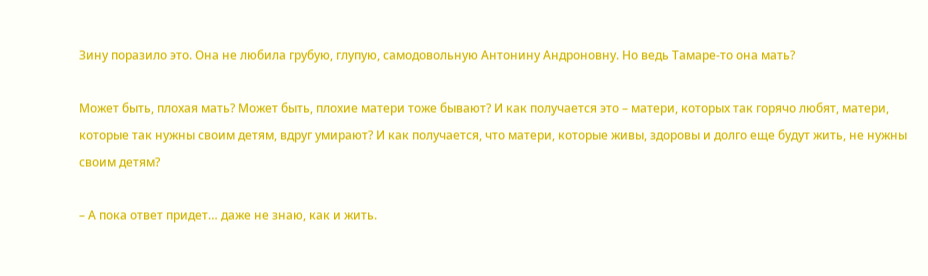Зину поразило это. Она не любила грубую, глупую, самодовольную Антонину Андроновну. Но ведь Тамаре-то она мать?

Может быть, плохая мать? Может быть, плохие матери тоже бывают? И как получается это – матери, которых так горячо любят, матери, которые так нужны своим детям, вдруг умирают? И как получается, что матери, которые живы, здоровы и долго еще будут жить, не нужны своим детям?

– А пока ответ придет… даже не знаю, как и жить.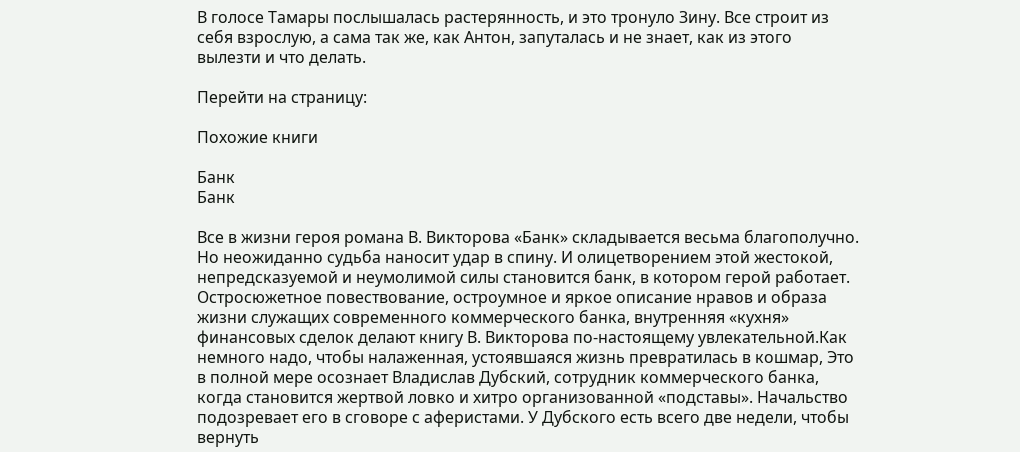В голосе Тамары послышалась растерянность, и это тронуло Зину. Все строит из себя взрослую, а сама так же, как Антон, запуталась и не знает, как из этого вылезти и что делать.

Перейти на страницу:

Похожие книги

Банк
Банк

Все в жизни героя романа В. Викторова «Банк» складывается весьма благополучно. Но неожиданно судьба наносит удар в спину. И олицетворением этой жестокой, непредсказуемой и неумолимой силы становится банк, в котором герой работает. Остросюжетное повествование, остроумное и яркое описание нравов и образа жизни служащих современного коммерческого банка, внутренняя «кухня» финансовых сделок делают книгу В. Викторова по-настоящему увлекательной.Как немного надо, чтобы налаженная, устоявшаяся жизнь превратилась в кошмар, Это в полной мере осознает Владислав Дубский, сотрудник коммерческого банка, когда становится жертвой ловко и хитро организованной «подставы». Начальство подозревает его в сговоре с аферистами. У Дубского есть всего две недели, чтобы вернуть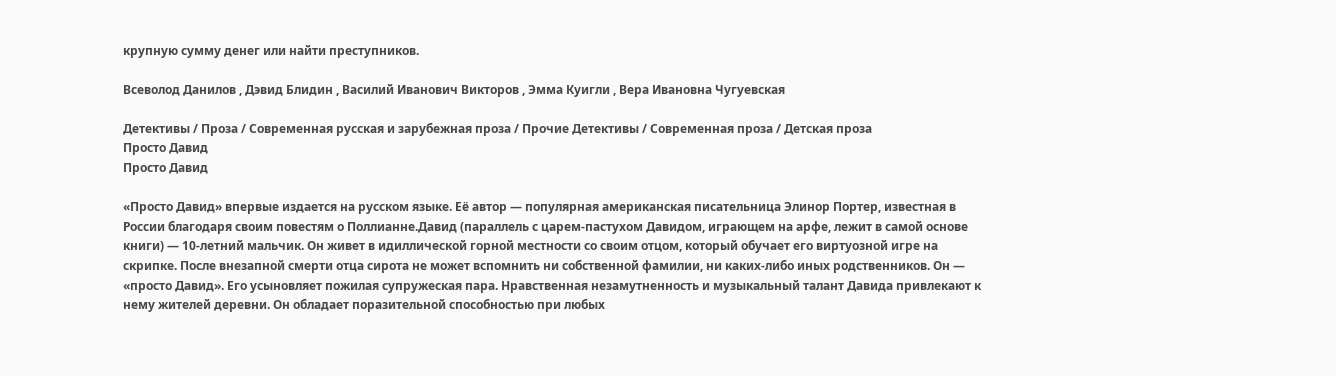крупную сумму денег или найти преступников.

Всеволод Данилов , Дэвид Блидин , Василий Иванович Викторов , Эмма Куигли , Вера Ивановна Чугуевская

Детективы / Проза / Современная русская и зарубежная проза / Прочие Детективы / Современная проза / Детская проза
Просто Давид
Просто Давид

«Просто Давид» впервые издается на русском языке. Её автор — популярная американская писательница Элинор Портер, известная в России благодаря своим повестям о Поллианне.Давид (параллель с царем-пастухом Давидом, играющем на арфе, лежит в самой основе книги) — 10-летний мальчик. Он живет в идиллической горной местности со своим отцом, который обучает его виртуозной игре на скрипке. После внезапной смерти отца сирота не может вспомнить ни собственной фамилии, ни каких-либо иных родственников. Он — «просто Давид». Его усыновляет пожилая супружеская пара. Нравственная незамутненность и музыкальный талант Давида привлекают к нему жителей деревни. Он обладает поразительной способностью при любых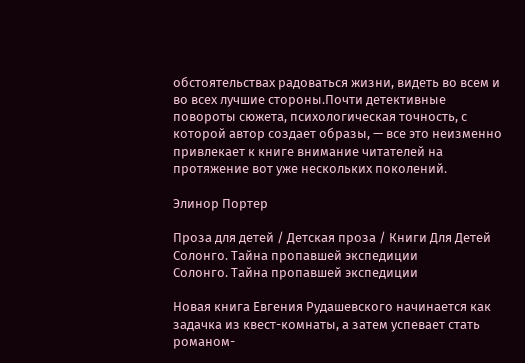обстоятельствах радоваться жизни, видеть во всем и во всех лучшие стороны.Почти детективные повороты сюжета, психологическая точность, с которой автор создает образы, — все это неизменно привлекает к книге внимание читателей на протяжение вот уже нескольких поколений.

Элинор Портер

Проза для детей / Детская проза / Книги Для Детей
Солонго. Тайна пропавшей экспедиции
Солонго. Тайна пропавшей экспедиции

Новая книга Евгения Рудашевского начинается как задачка из квест-комнаты, а затем успевает стать романом-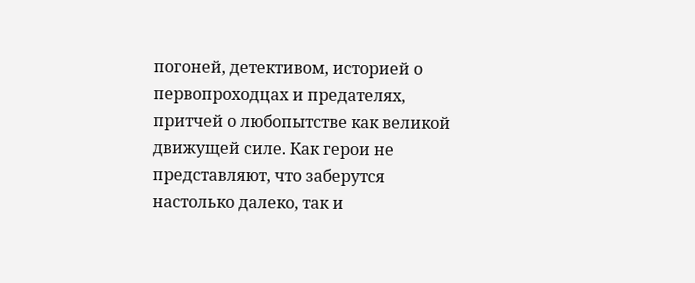погоней, детективом, историей о первопроходцах и предателях, притчей о любопытстве как великой движущей силе. Как герои не представляют, что заберутся настолько далеко, так и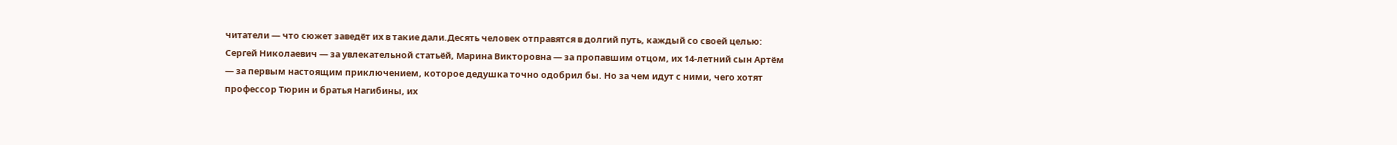читатели — что сюжет заведёт их в такие дали.Десять человек отправятся в долгий путь, каждый со своей целью: Сергей Николаевич — за увлекательной статьёй, Марина Викторовна — за пропавшим отцом, их 14-летний сын Артём — за первым настоящим приключением, которое дедушка точно одобрил бы. Но за чем идут с ними, чего хотят профессор Тюрин и братья Нагибины, их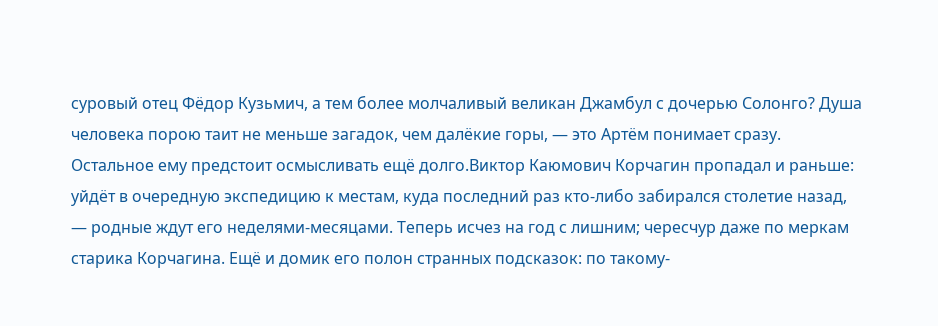суровый отец Фёдор Кузьмич, а тем более молчаливый великан Джамбул с дочерью Солонго? Душа человека порою таит не меньше загадок, чем далёкие горы, — это Артём понимает сразу. Остальное ему предстоит осмысливать ещё долго.Виктор Каюмович Корчагин пропадал и раньше: уйдёт в очередную экспедицию к местам, куда последний раз кто-либо забирался столетие назад, — родные ждут его неделями-месяцами. Теперь исчез на год с лишним; чересчур даже по меркам старика Корчагина. Ещё и домик его полон странных подсказок: по такому-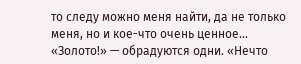то следу можно меня найти, да не только меня, но и кое-что очень ценное… «Золото!» — обрадуются одни. «Нечто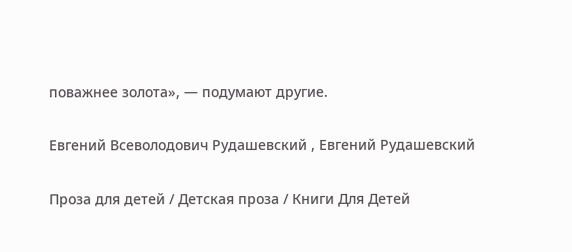поважнее золота», — подумают другие.

Евгений Всеволодович Рудашевский , Евгений Рудашевский

Проза для детей / Детская проза / Книги Для Детей